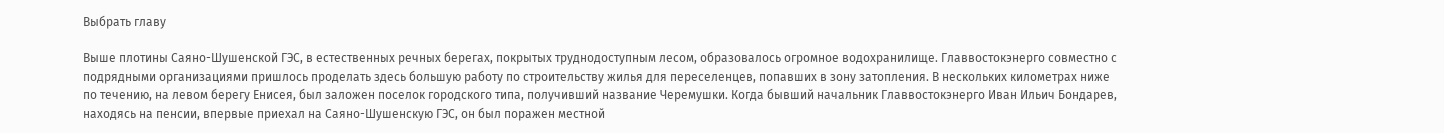Выбрать главу

Выше плотины Саяно-Шушенской ГЭС, в естественных речных берегах, покрытых труднодоступным лесом, образовалось огромное водохранилище. Главвостокэнерго совместно с подрядными организациями пришлось проделать здесь большую работу по строительству жилья для переселенцев, попавших в зону затопления. В нескольких километрах ниже по течению, на левом берегу Енисея, был заложен поселок городского типа, получивший название Черемушки. Когда бывший начальник Главвостокэнерго Иван Ильич Бондарев, находясь на пенсии, впервые приехал на Саяно-Шушенскую ГЭС, он был поражен местной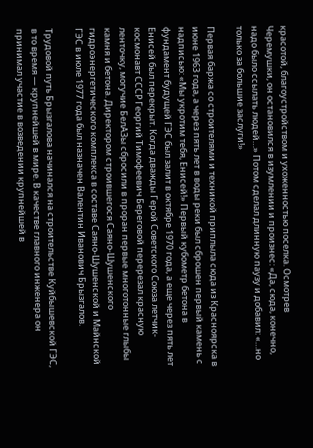красотой, благоустройством и ухоженностью поселка. Осмотрев Черемушки, он остановился в изумлении и произнес: «Да, сюда, конечно, надо было ссылать людей…» Потом сделал длинную паузу и добавил: «…но только за большие заслуги!»

Первая баржа со строителями и техникой приплыла сюда из Красноярска в июне 1963 года, а через пять лет в воды реки был сброшен первый камень с надписью: «Мы укротим тебя, Енисей!» Первый кубометр бетона в фундамент будущей ГЭС был залит в октябре 1970 года, а еще через пять лет Енисей был перекрыт. Когда дважды Герой Советского Союза летчик-космонавт СССР Георгий Тимофеевич Береговой перерезал красную ленточку, могучие БелАЗы сбросили в проран первые многотонные глыбы камня и бетона. Директором строившегося Саяно-Шушенского гидроэнергетического комплекса в составе Саяно-Шушенской и Майнской ГЭС в июле 1977 года был назначен Валентин Иванович Брызгалов.

Трудовой путь Брызгалова начинался на строительстве Куйбышевской ГЭС, в то время — крупнейшей в мире. В качестве главного инженера он принимал участие в возведении крупнейшей в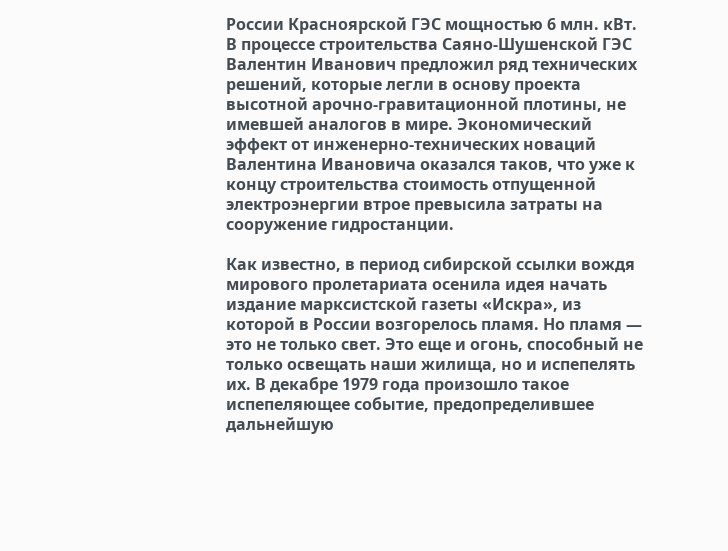России Красноярской ГЭС мощностью 6 млн. кВт. В процессе строительства Саяно-Шушенской ГЭС Валентин Иванович предложил ряд технических решений, которые легли в основу проекта высотной арочно-гравитационной плотины, не имевшей аналогов в мире. Экономический эффект от инженерно-технических новаций Валентина Ивановича оказался таков, что уже к концу строительства стоимость отпущенной электроэнергии втрое превысила затраты на сооружение гидростанции.

Как известно, в период сибирской ссылки вождя мирового пролетариата осенила идея начать издание марксистской газеты «Искра», из которой в России возгорелось пламя. Но пламя — это не только свет. Это еще и огонь, способный не только освещать наши жилища, но и испепелять их. В декабре 1979 года произошло такое испепеляющее событие, предопределившее дальнейшую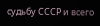судьбу СССР и всего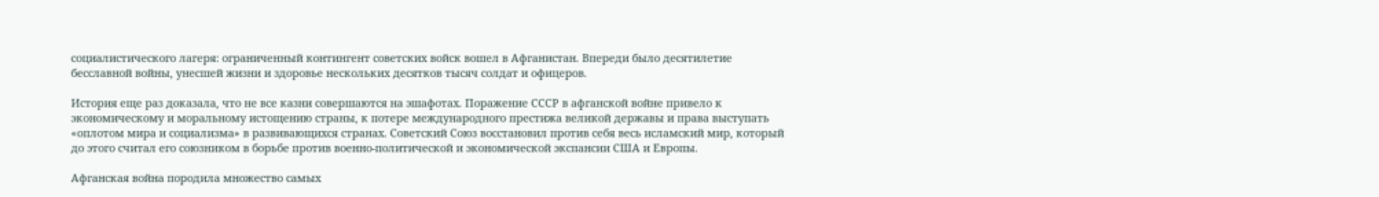социалистического лагеря: ограниченный контингент советских войск вошел в Афганистан. Впереди было десятилетие бесславной войны, унесшей жизни и здоровье нескольких десятков тысяч солдат и офицеров.

История еще раз доказала, что не все казни совершаются на эшафотах. Поражение СССР в афганской войне привело к экономическому и моральному истощению страны, к потере международного престижа великой державы и права выступать «оплотом мира и социализма» в развивающихся странах. Советский Союз восстановил против себя весь исламский мир, который до этого считал его союзником в борьбе против военно-политической и экономической экспансии США и Европы.

Афганская война породила множество самых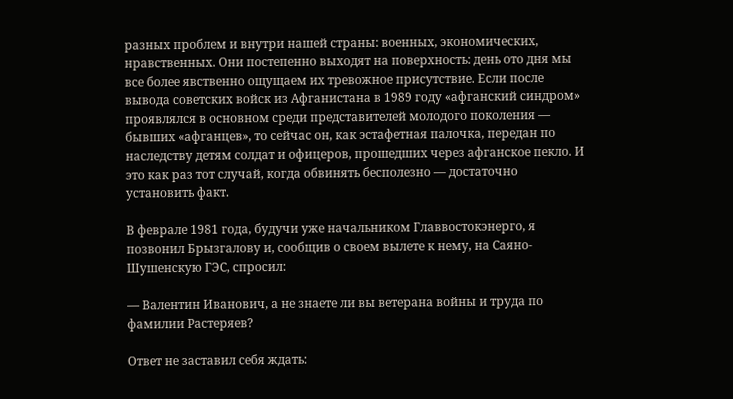разных проблем и внутри нашей страны: военных, экономических, нравственных. Они постепенно выходят на поверхность: день ото дня мы все более явственно ощущаем их тревожное присутствие. Если после вывода советских войск из Афганистана в 1989 году «афганский синдром» проявлялся в основном среди представителей молодого поколения — бывших «афганцев», то сейчас он, как эстафетная палочка, передан по наследству детям солдат и офицеров, прошедших через афганское пекло. И это как раз тот случай, когда обвинять бесполезно — достаточно установить факт.

В феврале 1981 года, будучи уже начальником Главвостокэнерго, я позвонил Брызгалову и, сообщив о своем вылете к нему, на Саяно-Шушенскую ГЭС, спросил:

— Валентин Иванович, а не знаете ли вы ветерана войны и труда по фамилии Растеряев?

Ответ не заставил себя ждать: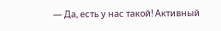— Да, есть у нас такой! Активный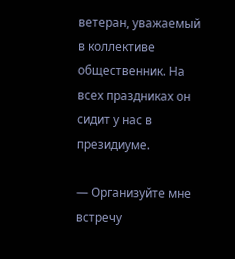ветеран, уважаемый в коллективе общественник. На всех праздниках он сидит у нас в президиуме.

— Организуйте мне встречу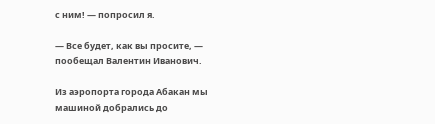с ним! — попросил я.

— Все будет, как вы просите, — пообещал Валентин Иванович.

Из аэропорта города Абакан мы машиной добрались до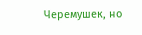Черемушек, но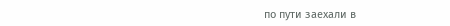по пути заехали в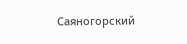Саяногорский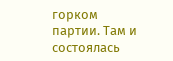горком партии. Там и состоялась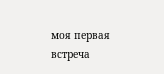моя первая встреча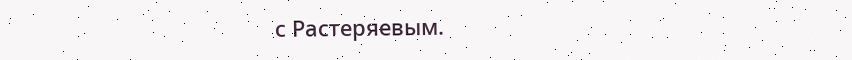с Растеряевым.